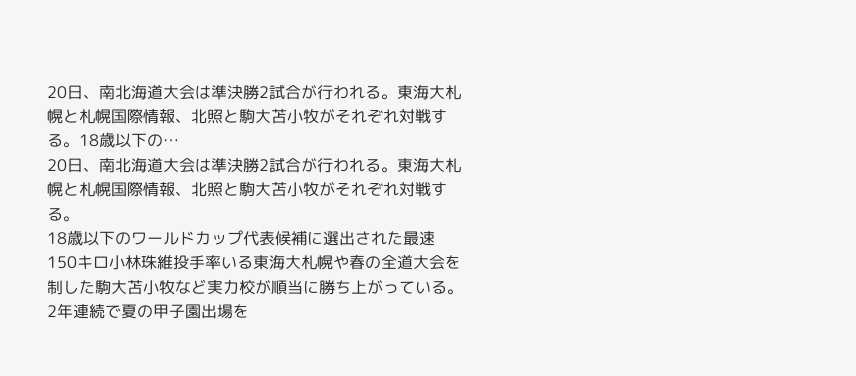20日、南北海道大会は準決勝2試合が行われる。東海大札幌と札幌国際情報、北照と駒大苫小牧がそれぞれ対戦する。18歳以下の…
20日、南北海道大会は準決勝2試合が行われる。東海大札幌と札幌国際情報、北照と駒大苫小牧がそれぞれ対戦する。
18歳以下のワールドカップ代表候補に選出された最速150キロ小林珠維投手率いる東海大札幌や春の全道大会を制した駒大苫小牧など実力校が順当に勝ち上がっている。
2年連続で夏の甲子園出場を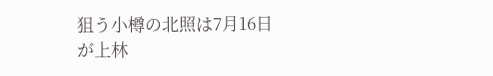狙う小樽の北照は7月16日が上林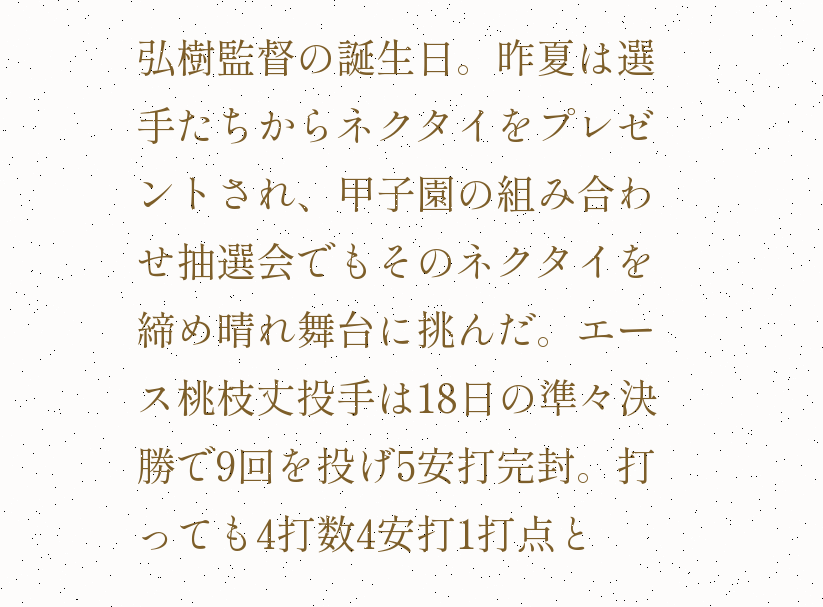弘樹監督の誕生日。昨夏は選手たちからネクタイをプレゼントされ、甲子園の組み合わせ抽選会でもそのネクタイを締め晴れ舞台に挑んだ。エース桃枝丈投手は18日の準々決勝で9回を投げ5安打完封。打っても4打数4安打1打点と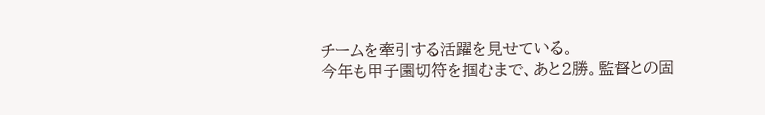チームを牽引する活躍を見せている。
今年も甲子園切符を掴むまで、あと2勝。監督との固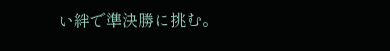い絆で準決勝に挑む。